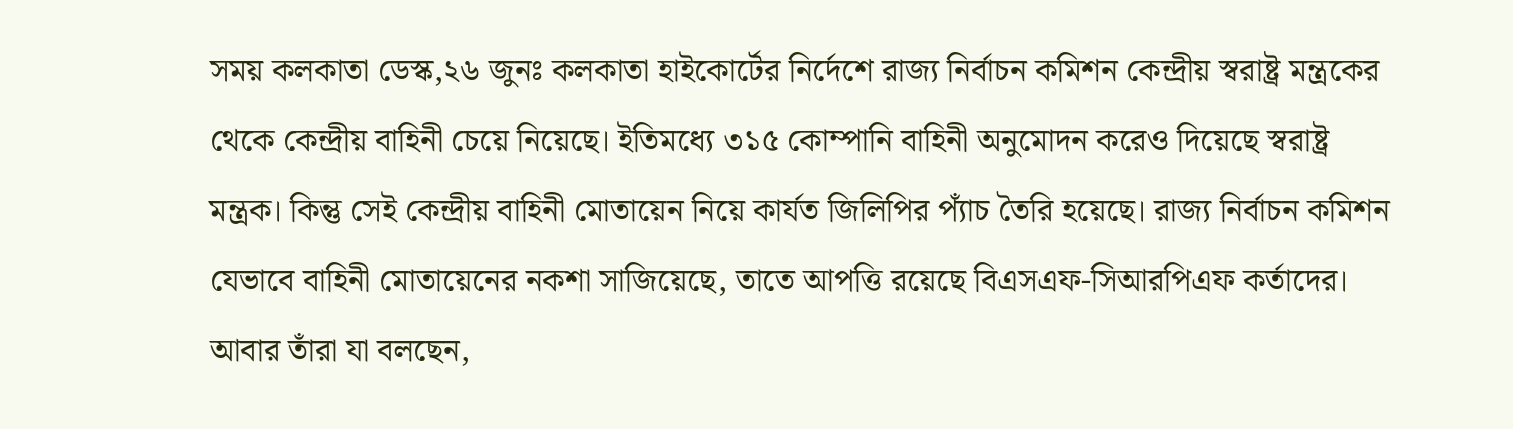সময় কলকাতা ডেস্ক,২৬ জুনঃ কলকাতা হাইকোর্টের নির্দেশে রাজ্য নির্বাচন কমিশন কেন্দ্রীয় স্বরাষ্ট্র মন্ত্রকের থেকে কেন্দ্রীয় বাহিনী চেয়ে নিয়েছে। ইতিমধ্যে ৩১৫ কোম্পানি বাহিনী অনুমোদন করেও দিয়েছে স্বরাষ্ট্র মন্ত্রক। কিন্তু সেই কেন্দ্রীয় বাহিনী মোতায়েন নিয়ে কার্যত জিলিপির প্যাঁচ তৈরি হয়েছে। রাজ্য নির্বাচন কমিশন যেভাবে বাহিনী মোতায়েনের নকশা সাজিয়েছে, তাতে আপত্তি রয়েছে বিএসএফ-সিআরপিএফ কর্তাদের। আবার তাঁরা যা বলছেন,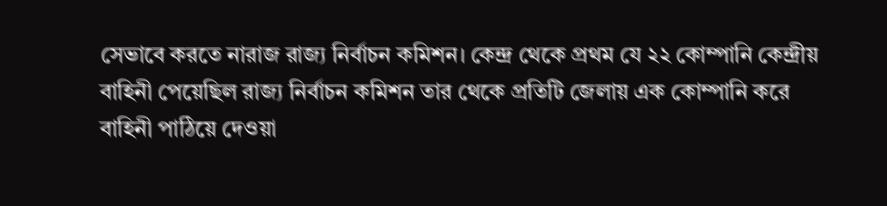সেভাবে করতে নারাজ রাজ্য নির্বাচন কমিশন। কেন্দ্র থেকে প্রথম যে ২২ কোম্পানি কেন্দ্রীয় বাহিনী পেয়েছিল রাজ্য নির্বাচন কমিশন তার থেকে প্রতিটি জেলায় এক কোম্পানি করে বাহিনী পাঠিয়ে দেওয়া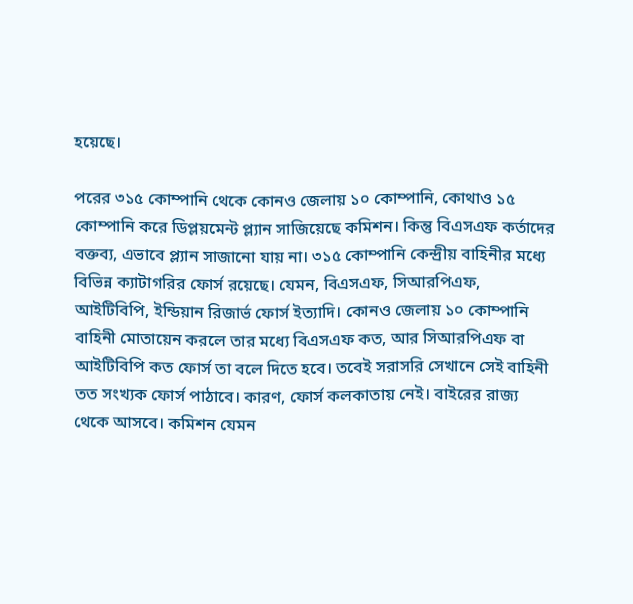হয়েছে।

পরের ৩১৫ কোম্পানি থেকে কোনও জেলায় ১০ কোম্পানি, কোথাও ১৫ কোম্পানি করে ডিপ্লয়মেন্ট প্ল্যান সাজিয়েছে কমিশন। কিন্তু বিএসএফ কর্তাদের বক্তব্য, এভাবে প্ল্যান সাজানো যায় না। ৩১৫ কোম্পানি কেন্দ্রীয় বাহিনীর মধ্যে বিভিন্ন ক্যাটাগরির ফোর্স রয়েছে। যেমন, বিএসএফ, সিআরপিএফ, আইটিবিপি, ইন্ডিয়ান রিজার্ভ ফোর্স ইত্যাদি। কোনও জেলায় ১০ কোম্পানি বাহিনী মোতায়েন করলে তার মধ্যে বিএসএফ কত, আর সিআরপিএফ বা আইটিবিপি কত ফোর্স তা বলে দিতে হবে। তবেই সরাসরি সেখানে সেই বাহিনী তত সংখ্যক ফোর্স পাঠাবে। কারণ, ফোর্স কলকাতায় নেই। বাইরের রাজ্য থেকে আসবে। কমিশন যেমন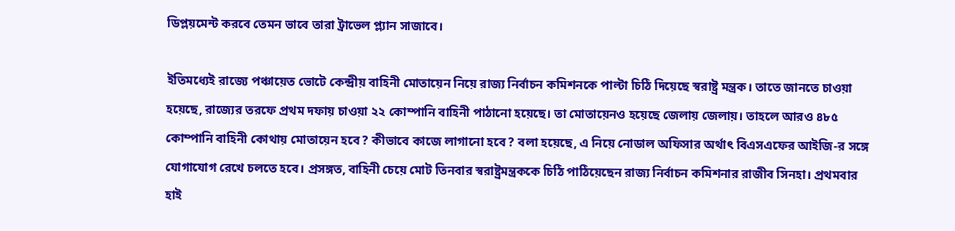ডিপ্লয়মেন্ট করবে তেমন ভাবে তারা ট্রাভেল প্ল্যান সাজাবে।

ইতিমধ্যেই রাজ্যে পঞ্চায়েত ভোটে কেন্দ্রীয় বাহিনী মোতায়েন নিয়ে রাজ্য নির্বাচন কমিশনকে পাল্টা চিঠি দিয়েছে স্বরাষ্ট্র মন্ত্রক। তাতে জানতে চাওয়া হয়েছে, রাজ্যের তরফে প্রথম দফায় চাওয়া ২২ কোম্পানি বাহিনী পাঠানো হয়েছে। তা মোতায়েনও হয়েছে জেলায় জেলায়। তাহলে আরও ৪৮৫ কোম্পানি বাহিনী কোথায় মোতায়েন হবে? কীভাবে কাজে লাগানো হবে? বলা হয়েছে, এ নিয়ে নোডাল অফিসার অর্থাৎ বিএসএফের আইজি-র সঙ্গে যোগাযোগ রেখে চলতে হবে। প্রসঙ্গত, বাহিনী চেয়ে মোট তিনবার স্বরাষ্ট্রমন্ত্রককে চিঠি পাঠিয়েছেন রাজ্য নির্বাচন কমিশনার রাজীব সিনহা। প্রথমবার হাই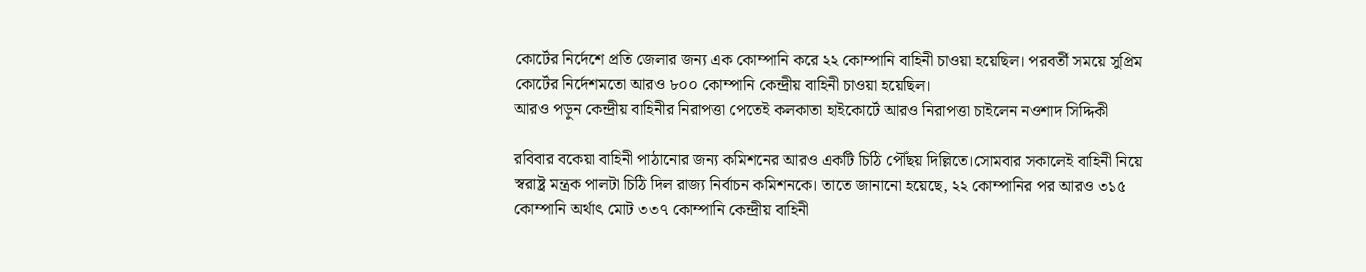কোর্টের নির্দেশে প্রতি জেলার জন্য এক কোম্পানি করে ২২ কোম্পানি বাহিনী চাওয়া হয়েছিল। পরবর্তী সময়ে সুপ্রিম কোর্টের নির্দেশমতো আরও ৮০০ কোম্পানি কেন্দ্রীয় বাহিনী চাওয়া হয়েছিল।
আরও পড়ুন কেন্দ্রীয় বাহিনীর নিরাপত্তা পেতেই কলকাতা হাইকোর্টে আরও নিরাপত্তা চাইলেন নওশাদ সিদ্দিকী

রবিবার বকেয়া বাহিনী পাঠানোর জন্য কমিশনের আরও একটি চিঠি পৌঁছয় দিল্লিতে।সোমবার সকালেই বাহিনী নিয়ে স্বরাষ্ট্র মন্ত্রক পালটা চিঠি দিল রাজ্য নির্বাচন কমিশনকে। তাতে জানানো হয়েছে, ২২ কোম্পানির পর আরও ৩১৫ কোম্পানি অর্থাৎ মোট ৩৩৭ কোম্পানি কেন্দ্রীয় বাহিনী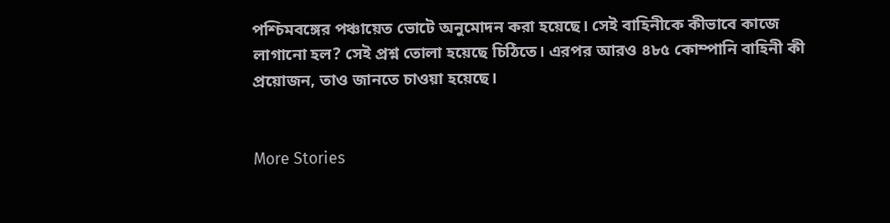পশ্চিমবঙ্গের পঞ্চায়েত ভোটে অনুমোদন করা হয়েছে। সেই বাহিনীকে কীভাবে কাজে লাগানো হল? সেই প্রশ্ন তোলা হয়েছে চিঠিতে। এরপর আরও ৪৮৫ কোম্পানি বাহিনী কী প্রয়োজন, তাও জানতে চাওয়া হয়েছে।


More Stories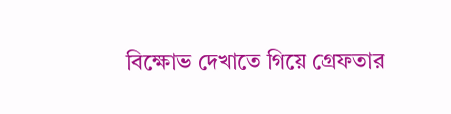বিক্ষোভ দেখাতে গিয়ে গ্রেফতার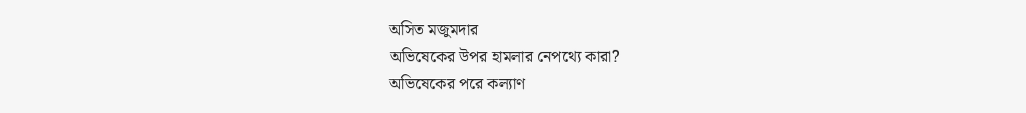অসিত মজুমদার
অভিষেকের উপর হামলার নেপথ্যে কারা?
অভিষেকের পরে কল্যাণ